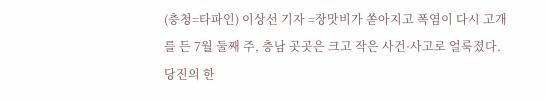(충청=타파인) 이상선 기자 =장맛비가 쏟아지고 폭염이 다시 고개를 든 7월 둘째 주, 충남 곳곳은 크고 작은 사건·사고로 얼룩졌다. 당진의 한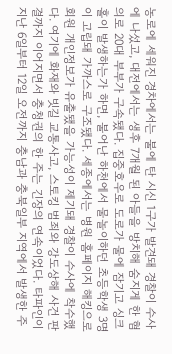농로에 세워진 경차에서는 불에 탄 시신 1구가 발견돼 경찰이 수사에 나섰고, 대전에서는 생후 7개월 된 아들을 방치해 숨지게 한 혐의로 20대 부부가 구속됐다. 집중호우로 도로가 물에 잠기고 싱크홀이 발생하는가 하면, 불어난 하천에서 물놀이하던 초등학생 3명이 고립돼 가까스로 구조됐다. 세종에서는 병원 홈페이지 해킹으로 회원 개인정보가 유출됐을 가능성이 제기돼 경찰이 수사에 착수했다. 여기에 화재와 빗길 교통사고, 스토킹 범죄와 강도상해 사건 판결까지 이어지면서 충청권의 한 주는 긴장의 연속이었다. 타파인이 지난 6일부터 12일 오전까지 충남과 충북일부 지역에서 발생한 주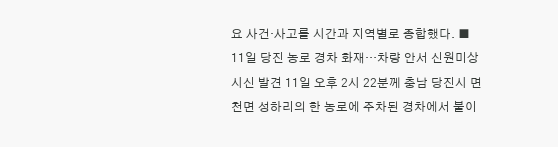요 사건·사고를 시간과 지역별로 종합했다. ■ 11일 당진 농로 경차 화재…차량 안서 신원미상 시신 발견 11일 오후 2시 22분께 충남 당진시 면천면 성하리의 한 농로에 주차된 경차에서 불이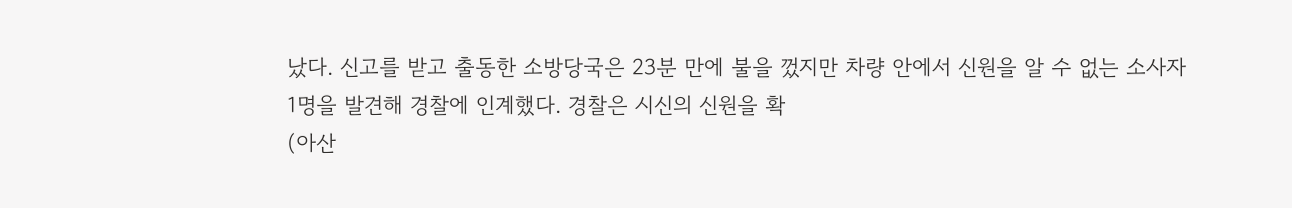났다. 신고를 받고 출동한 소방당국은 23분 만에 불을 껐지만 차량 안에서 신원을 알 수 없는 소사자 1명을 발견해 경찰에 인계했다. 경찰은 시신의 신원을 확
(아산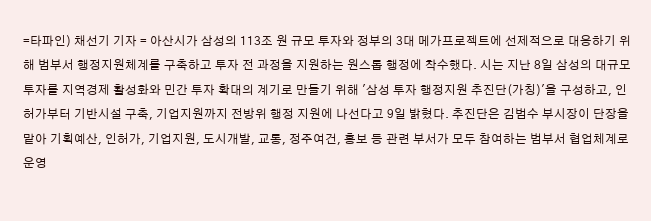=타파인) 채선기 기자 = 아산시가 삼성의 113조 원 규모 투자와 정부의 3대 메가프로젝트에 선제적으로 대응하기 위해 범부서 행정지원체계를 구축하고 투자 전 과정을 지원하는 원스톱 행정에 착수했다. 시는 지난 8일 삼성의 대규모 투자를 지역경제 활성화와 민간 투자 확대의 계기로 만들기 위해 '삼성 투자 행정지원 추진단(가칭)'을 구성하고, 인허가부터 기반시설 구축, 기업지원까지 전방위 행정 지원에 나선다고 9일 밝혔다. 추진단은 김범수 부시장이 단장을 맡아 기획예산, 인허가, 기업지원, 도시개발, 교통, 정주여건, 홍보 등 관련 부서가 모두 참여하는 범부서 협업체계로 운영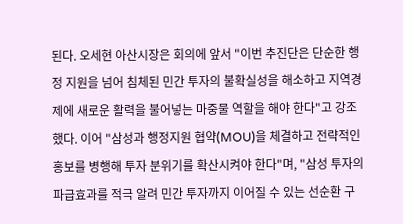된다. 오세현 아산시장은 회의에 앞서 "이번 추진단은 단순한 행정 지원을 넘어 침체된 민간 투자의 불확실성을 해소하고 지역경제에 새로운 활력을 불어넣는 마중물 역할을 해야 한다"고 강조했다. 이어 "삼성과 행정지원 협약(MOU)을 체결하고 전략적인 홍보를 병행해 투자 분위기를 확산시켜야 한다"며, "삼성 투자의 파급효과를 적극 알려 민간 투자까지 이어질 수 있는 선순환 구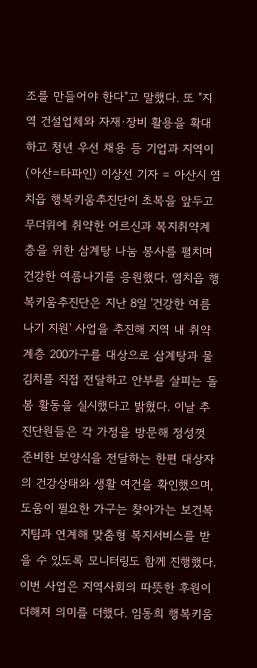조를 만들어야 한다"고 말했다. 또 "지역 건설업체와 자재·장비 활용을 확대하고 청년 우선 채용 등 기업과 지역이
(아산=타파인) 이상선 기자 = 아산시 염치읍 행복키움추진단이 초복을 앞두고 무더위에 취약한 어르신과 복지취약계층을 위한 삼계탕 나눔 봉사를 펼치며 건강한 여름나기를 응원했다. 염치읍 행복키움추진단은 지난 8일 '건강한 여름나기 지원' 사업을 추진해 지역 내 취약계층 200가구를 대상으로 삼계탕과 물김치를 직접 전달하고 안부를 살피는 돌봄 활동을 실시했다고 밝혔다. 이날 추진단원들은 각 가정을 방문해 정성껏 준비한 보양식을 전달하는 한편 대상자의 건강상태와 생활 여건을 확인했으며, 도움이 필요한 가구는 찾아가는 보건복지팀과 연계해 맞춤형 복지서비스를 받을 수 있도록 모니터링도 함께 진행했다. 이번 사업은 지역사회의 따뜻한 후원이 더해져 의미를 더했다. 임동희 행복키움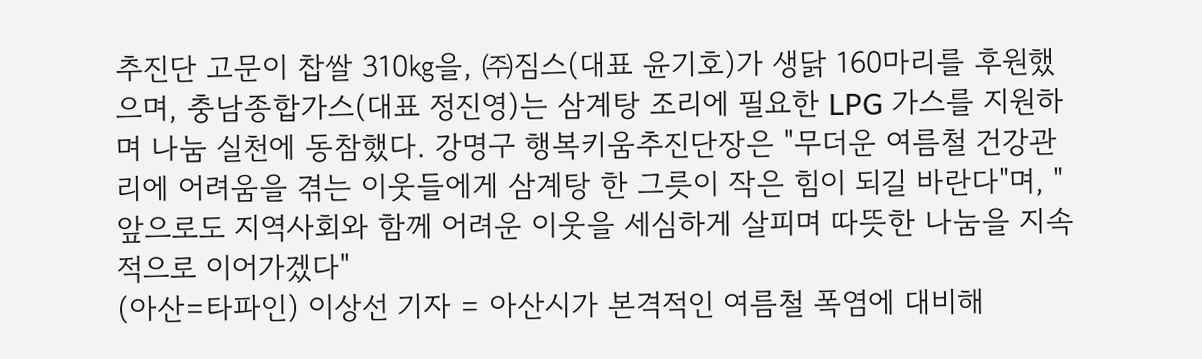추진단 고문이 찹쌀 310㎏을, ㈜짐스(대표 윤기호)가 생닭 160마리를 후원했으며, 충남종합가스(대표 정진영)는 삼계탕 조리에 필요한 LPG 가스를 지원하며 나눔 실천에 동참했다. 강명구 행복키움추진단장은 "무더운 여름철 건강관리에 어려움을 겪는 이웃들에게 삼계탕 한 그릇이 작은 힘이 되길 바란다"며, "앞으로도 지역사회와 함께 어려운 이웃을 세심하게 살피며 따뜻한 나눔을 지속적으로 이어가겠다"
(아산=타파인) 이상선 기자 = 아산시가 본격적인 여름철 폭염에 대비해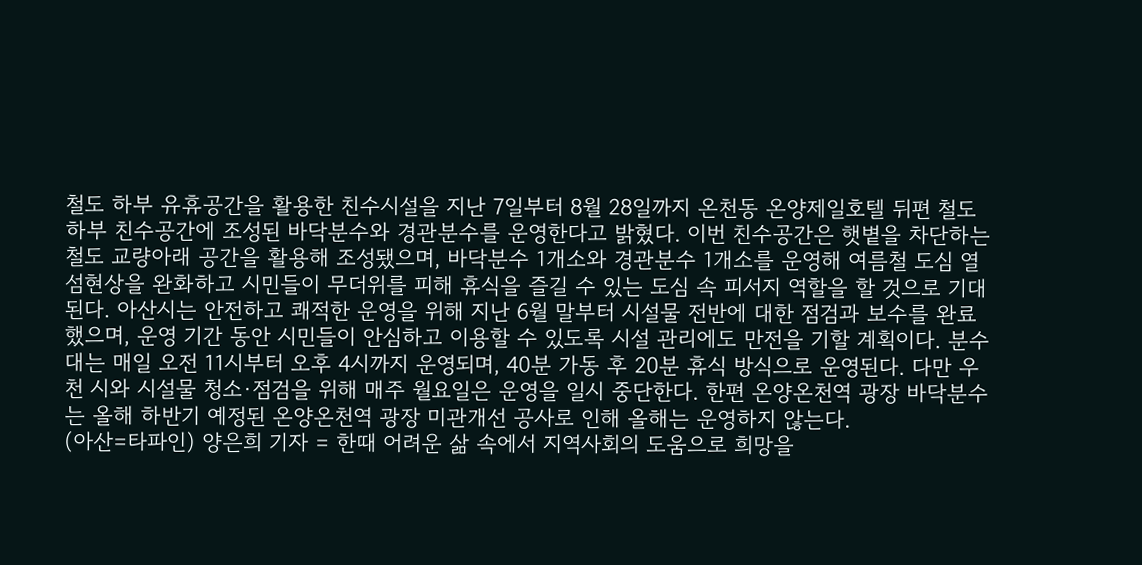철도 하부 유휴공간을 활용한 친수시설을 지난 7일부터 8월 28일까지 온천동 온양제일호텔 뒤편 철도 하부 친수공간에 조성된 바닥분수와 경관분수를 운영한다고 밝혔다. 이번 친수공간은 햇볕을 차단하는 철도 교량아래 공간을 활용해 조성됐으며, 바닥분수 1개소와 경관분수 1개소를 운영해 여름철 도심 열섬현상을 완화하고 시민들이 무더위를 피해 휴식을 즐길 수 있는 도심 속 피서지 역할을 할 것으로 기대된다. 아산시는 안전하고 쾌적한 운영을 위해 지난 6월 말부터 시설물 전반에 대한 점검과 보수를 완료했으며, 운영 기간 동안 시민들이 안심하고 이용할 수 있도록 시설 관리에도 만전을 기할 계획이다. 분수대는 매일 오전 11시부터 오후 4시까지 운영되며, 40분 가동 후 20분 휴식 방식으로 운영된다. 다만 우천 시와 시설물 청소·점검을 위해 매주 월요일은 운영을 일시 중단한다. 한편 온양온천역 광장 바닥분수는 올해 하반기 예정된 온양온천역 광장 미관개선 공사로 인해 올해는 운영하지 않는다.
(아산=타파인) 양은희 기자 = 한때 어려운 삶 속에서 지역사회의 도움으로 희망을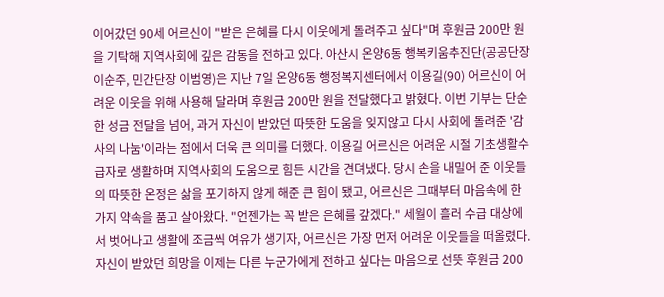이어갔던 90세 어르신이 "받은 은혜를 다시 이웃에게 돌려주고 싶다"며 후원금 200만 원을 기탁해 지역사회에 깊은 감동을 전하고 있다. 아산시 온양6동 행복키움추진단(공공단장 이순주, 민간단장 이범영)은 지난 7일 온양6동 행정복지센터에서 이용길(90) 어르신이 어려운 이웃을 위해 사용해 달라며 후원금 200만 원을 전달했다고 밝혔다. 이번 기부는 단순한 성금 전달을 넘어, 과거 자신이 받았던 따뜻한 도움을 잊지않고 다시 사회에 돌려준 '감사의 나눔'이라는 점에서 더욱 큰 의미를 더했다. 이용길 어르신은 어려운 시절 기초생활수급자로 생활하며 지역사회의 도움으로 힘든 시간을 견뎌냈다. 당시 손을 내밀어 준 이웃들의 따뜻한 온정은 삶을 포기하지 않게 해준 큰 힘이 됐고, 어르신은 그때부터 마음속에 한 가지 약속을 품고 살아왔다. "언젠가는 꼭 받은 은혜를 갚겠다." 세월이 흘러 수급 대상에서 벗어나고 생활에 조금씩 여유가 생기자, 어르신은 가장 먼저 어려운 이웃들을 떠올렸다. 자신이 받았던 희망을 이제는 다른 누군가에게 전하고 싶다는 마음으로 선뜻 후원금 200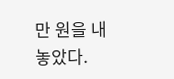만 원을 내놓았다.